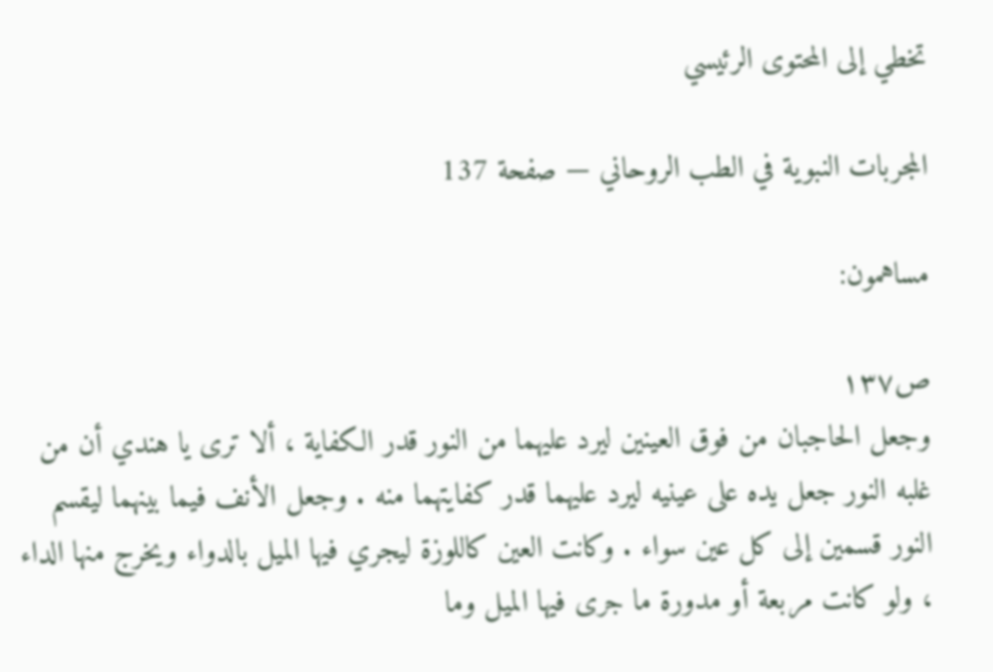تخطي إلى المحتوى الرئيسي

المجربات النبوية في الطب الروحاني — صفحة 137

مساهمون:

ص١٣٧
وجعل الحاجبان من فوق العينين ليرد عليهما من النور قدر الكفاية ، ألا ترى يا هندي أن من غلبه النور جعل يده على عينيه ليرد عليهما قدر كفايتهما منه . وجعل الأنف فيما بينهما ليقسم النور قسمين إلى كل عين سواء . وكانت العين كاللوزة ليجري فيها الميل بالدواء ويخرج منها الداء ، ولو كانت مربعة أو مدورة ما جرى فيها الميل وما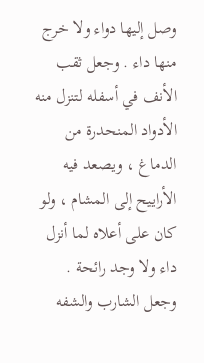وصل إليها دواء ولا خرج منها داء . وجعل ثقب الأنف في أسفله لتنزل منه الأدواد المنحدرة من الدماغ ، ويصعد فيه الأراييح إلى المشام ، ولو كان على أعلاه لما أنزل داء ولا وجد رائحة . وجعل الشارب والشفه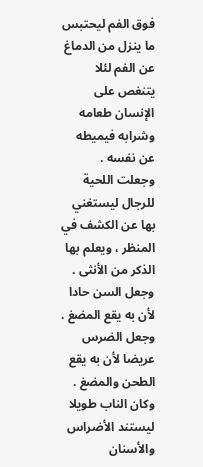فوق الفم ليحتبس ما ينزل من الدماغ عن الفم لئلا يتنغص على الإنسان طعامه وشرابه فيميطه عن نفسه . وجعلت اللحية للرجال ليستغني بها عن الكشف في المنظر ، ويعلم بها الذكر من الأنثى . وجعل السن حادا لأن به يقع المضغ . وجعل الضرس عريضا لأن به يقع الطحن والمضغ . وكان الناب طويلا ليستند الأضراس والأسنان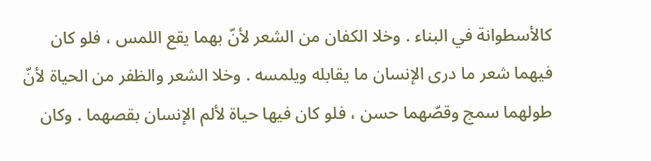كالأسطوانة في البناء . وخلا الكفان من الشعر لأنّ بهما يقع اللمس ، فلو كان فيهما شعر ما درى الإنسان ما يقابله ويلمسه . وخلا الشعر والظفر من الحياة لأنّ طولهما سمج وقصّهما حسن ، فلو كان فيها حياة لألم الإنسان بقصهما . وكان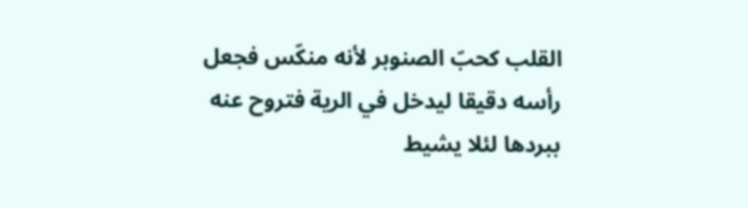القلب كحبّ الصنوبر لأنه منكّس فجعل رأسه دقيقا ليدخل في الرية فتروح عنه ببردها لئلا يشيط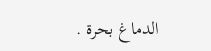الدماغ بحرة .